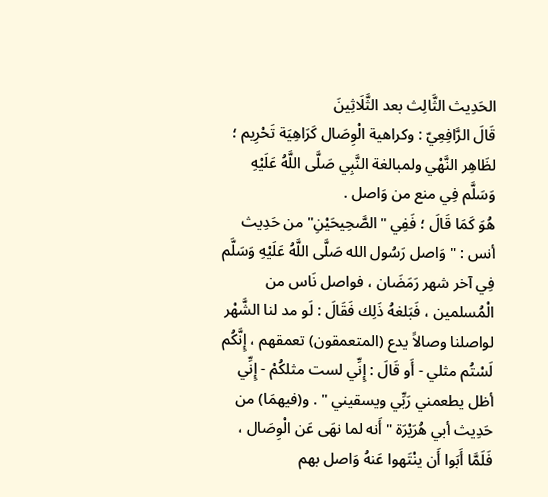الحَدِيث الثَّالِث بعد الثَّلَاثِينَ
قَالَ الرَّافِعِيّ : وكراهية الْوِصَال كَرَاهِيَة تَحْرِيم ؛ لظَاهِر النَّهْي ولمبالغة النَّبِي صَلَّى اللَّهُ عَلَيْهِ وَسَلَّم فِي منع من وَاصل .
هُوَ كَمَا قَالَ ؛ فَفِي "الصَّحِيحَيْنِ" من حَدِيث أنس : " وَاصل رَسُول الله صَلَّى اللَّهُ عَلَيْهِ وَسَلَّم فِي آخر شهر رَمَضَان ، فواصل نَاس من الْمُسلمين ، فَبَلغهُ ذَلِك فَقَالَ : لَو مد لنا الشَّهْر لواصلنا وصالاً يدع (المتعمقون) تعمقهم ، إِنَّكُم لَسْتُم مثلي - أَو قَالَ : إِنِّي لست مثلكُمْ - إِنِّي أظل يطعمني رَبِّي ويسقيني " . و(فيهمَا) من حَدِيث أبي هُرَيْرَة " أَنه لما نهَى عَن الْوِصَال ، فَلَمَّا أَبَوا أَن ينْتَهوا عَنهُ وَاصل بهم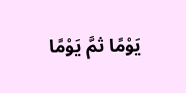يَوْمًا ثمَّ يَوْمًا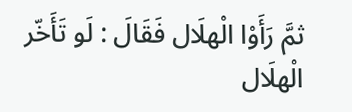ثمَّ رَأَوْا الْهلَال فَقَالَ : لَو تَأَخّر الْهلَال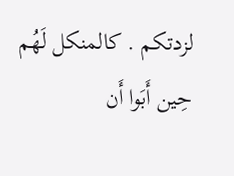لزدتكم . كالمنكل لَهُم حِين أَبَوا أَن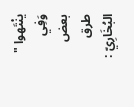ينْتَهوا " وَفِي بعض طرق البُخَارِيّ :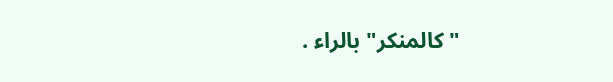"كالمنكر" بالراء .